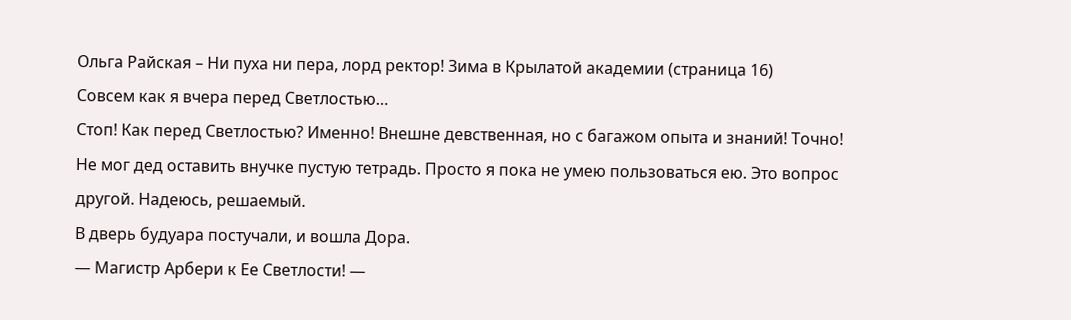Ольга Райская – Ни пуха ни пера, лорд ректор! Зима в Крылатой академии (страница 16)
Совсем как я вчера перед Светлостью…
Стоп! Как перед Светлостью? Именно! Внешне девственная, но с багажом опыта и знаний! Точно! Не мог дед оставить внучке пустую тетрадь. Просто я пока не умею пользоваться ею. Это вопрос другой. Надеюсь, решаемый.
В дверь будуара постучали, и вошла Дора.
— Магистр Арбери к Ее Светлости! —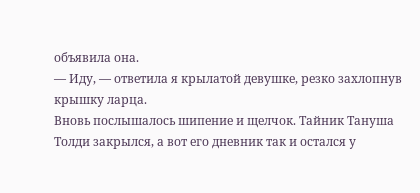объявила она.
— Иду, — ответила я крылатой девушке, резко захлопнув крышку ларца.
Вновь послышалось шипение и щелчок. Тайник Тануша Толди закрылся, а вот его дневник так и остался у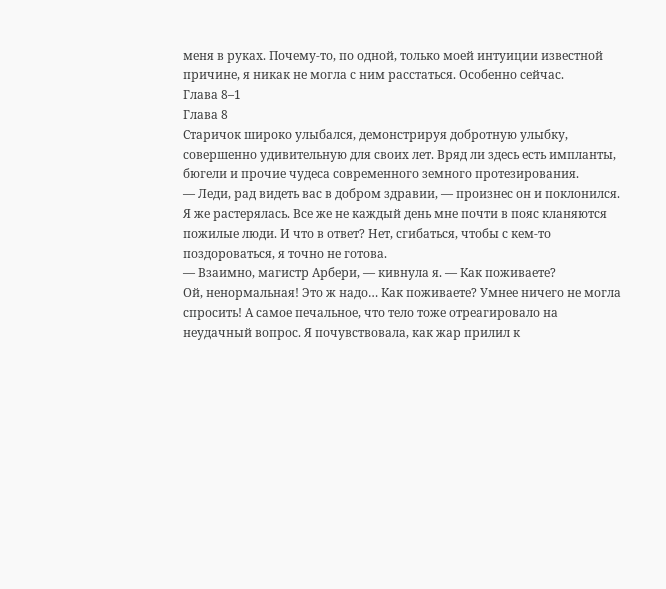меня в руках. Почему-то, по одной, только моей интуиции известной причине, я никак не могла с ним расстаться. Особенно сейчас.
Глава 8–1
Глава 8
Старичок широко улыбался, демонстрируя добротную улыбку, совершенно удивительную для своих лет. Вряд ли здесь есть импланты, бюгели и прочие чудеса современного земного протезирования.
— Леди, рад видеть вас в добром здравии, — произнес он и поклонился.
Я же растерялась. Все же не каждый день мне почти в пояс кланяются пожилые люди. И что в ответ? Нет, сгибаться, чтобы с кем-то поздороваться, я точно не готова.
— Взаимно, магистр Арбери, — кивнула я. — Как поживаете?
Ой, ненормальная! Это ж надо… Как поживаете? Умнее ничего не могла спросить! А самое печальное, что тело тоже отреагировало на неудачный вопрос. Я почувствовала, как жар прилил к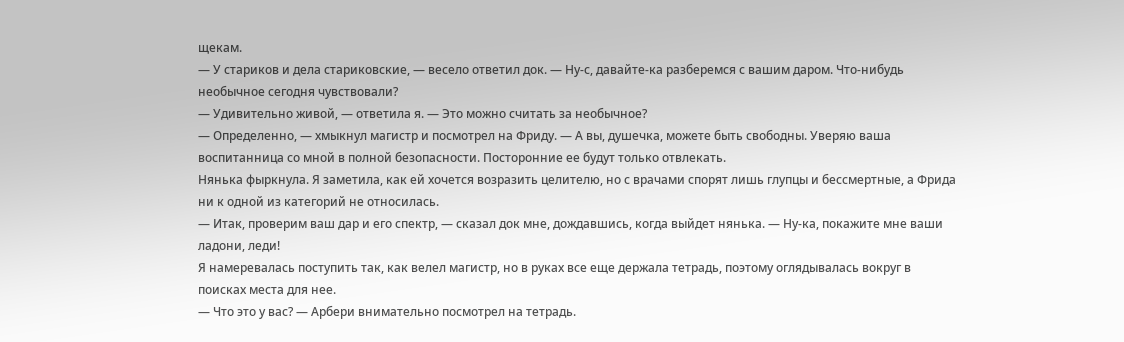щекам.
— У стариков и дела стариковские, — весело ответил док. — Ну-с, давайте-ка разберемся с вашим даром. Что-нибудь необычное сегодня чувствовали?
— Удивительно живой, — ответила я. — Это можно считать за необычное?
— Определенно, — хмыкнул магистр и посмотрел на Фриду. — А вы, душечка, можете быть свободны. Уверяю ваша воспитанница со мной в полной безопасности. Посторонние ее будут только отвлекать.
Нянька фыркнула. Я заметила, как ей хочется возразить целителю, но с врачами спорят лишь глупцы и бессмертные, а Фрида ни к одной из категорий не относилась.
— Итак, проверим ваш дар и его спектр, — сказал док мне, дождавшись, когда выйдет нянька. — Ну-ка, покажите мне ваши ладони, леди!
Я намеревалась поступить так, как велел магистр, но в руках все еще держала тетрадь, поэтому оглядывалась вокруг в поисках места для нее.
— Что это у вас? — Арбери внимательно посмотрел на тетрадь.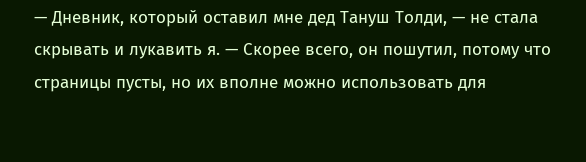— Дневник, который оставил мне дед Тануш Толди, — не стала скрывать и лукавить я. — Скорее всего, он пошутил, потому что страницы пусты, но их вполне можно использовать для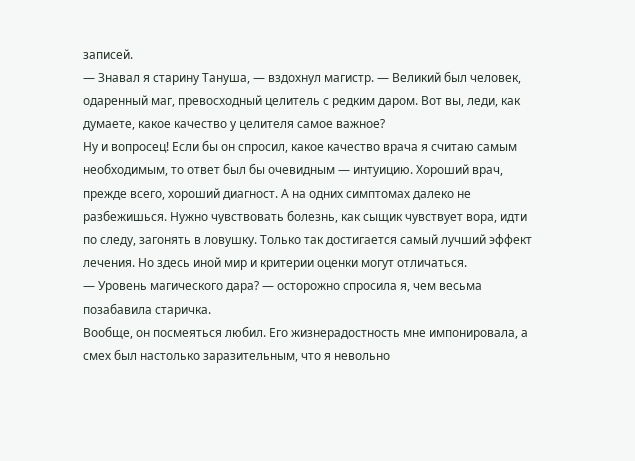записей.
— Знавал я старину Тануша, — вздохнул магистр. — Великий был человек, одаренный маг, превосходный целитель с редким даром. Вот вы, леди, как думаете, какое качество у целителя самое важное?
Ну и вопросец! Если бы он спросил, какое качество врача я считаю самым необходимым, то ответ был бы очевидным — интуицию. Хороший врач, прежде всего, хороший диагност. А на одних симптомах далеко не разбежишься. Нужно чувствовать болезнь, как сыщик чувствует вора, идти по следу, загонять в ловушку. Только так достигается самый лучший эффект лечения. Но здесь иной мир и критерии оценки могут отличаться.
— Уровень магического дара? — осторожно спросила я, чем весьма позабавила старичка.
Вообще, он посмеяться любил. Его жизнерадостность мне импонировала, а смех был настолько заразительным, что я невольно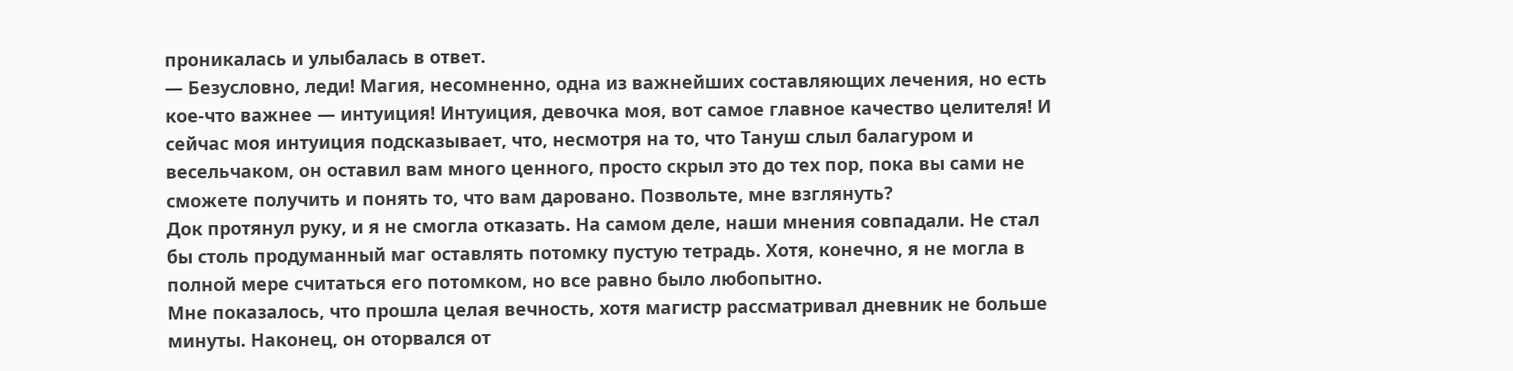проникалась и улыбалась в ответ.
— Безусловно, леди! Магия, несомненно, одна из важнейших составляющих лечения, но есть кое-что важнее — интуиция! Интуиция, девочка моя, вот самое главное качество целителя! И сейчас моя интуиция подсказывает, что, несмотря на то, что Тануш слыл балагуром и весельчаком, он оставил вам много ценного, просто скрыл это до тех пор, пока вы сами не сможете получить и понять то, что вам даровано. Позвольте, мне взглянуть?
Док протянул руку, и я не смогла отказать. На самом деле, наши мнения совпадали. Не стал бы столь продуманный маг оставлять потомку пустую тетрадь. Хотя, конечно, я не могла в полной мере считаться его потомком, но все равно было любопытно.
Мне показалось, что прошла целая вечность, хотя магистр рассматривал дневник не больше минуты. Наконец, он оторвался от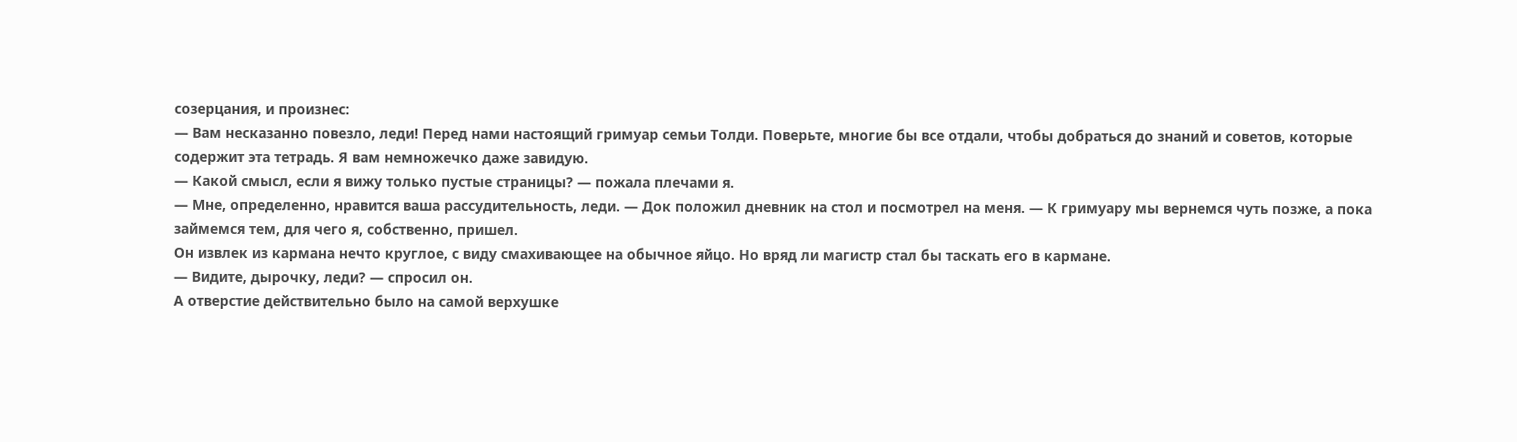созерцания, и произнес:
— Вам несказанно повезло, леди! Перед нами настоящий гримуар семьи Толди. Поверьте, многие бы все отдали, чтобы добраться до знаний и советов, которые содержит эта тетрадь. Я вам немножечко даже завидую.
— Какой смысл, если я вижу только пустые страницы? — пожала плечами я.
— Мне, определенно, нравится ваша рассудительность, леди. — Док положил дневник на стол и посмотрел на меня. — К гримуару мы вернемся чуть позже, а пока займемся тем, для чего я, собственно, пришел.
Он извлек из кармана нечто круглое, с виду смахивающее на обычное яйцо. Но вряд ли магистр стал бы таскать его в кармане.
— Видите, дырочку, леди? — спросил он.
А отверстие действительно было на самой верхушке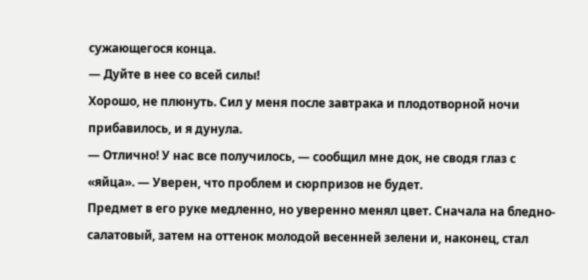сужающегося конца.
— Дуйте в нее со всей силы!
Хорошо, не плюнуть. Сил у меня после завтрака и плодотворной ночи прибавилось, и я дунула.
— Отлично! У нас все получилось, — сообщил мне док, не сводя глаз с «яйца». — Уверен, что проблем и сюрпризов не будет.
Предмет в его руке медленно, но уверенно менял цвет. Сначала на бледно-салатовый, затем на оттенок молодой весенней зелени и, наконец, стал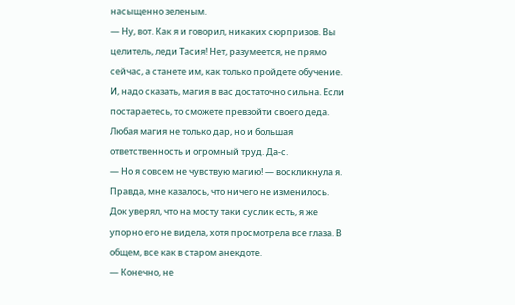насыщенно зеленым.
— Ну, вот. Как я и говорил, никаких сюрпризов. Вы целитель, леди Тасия! Нет, разумеется, не прямо сейчас, а станете им, как только пройдете обучение. И, надо сказать, магия в вас достаточно сильна. Если постараетесь, то сможете превзойти своего деда. Любая магия не только дар, но и большая ответственность и огромный труд. Да-с.
— Но я совсем не чувствую магию! — воскликнула я. Правда, мне казалось, что ничего не изменилось. Док уверял, что на мосту таки суслик есть, я же упорно его не видела, хотя просмотрела все глаза. В общем, все как в старом анекдоте.
— Конечно, не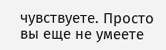чувствуете. Просто вы еще не умеете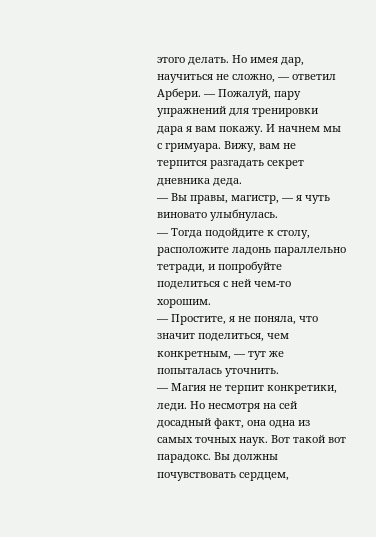этого делать. Но имея дар, научиться не сложно, — ответил Арбери. — Пожалуй, пару упражнений для тренировки дара я вам покажу. И начнем мы с гримуара. Вижу, вам не терпится разгадать секрет дневника деда.
— Вы правы, магистр, — я чуть виновато улыбнулась.
— Тогда подойдите к столу, расположите ладонь параллельно тетради, и попробуйте поделиться с ней чем-то хорошим.
— Простите, я не поняла, что значит поделиться, чем конкретным, — тут же попыталась уточнить.
— Магия не терпит конкретики, леди. Но несмотря на сей досадный факт, она одна из самых точных наук. Вот такой вот парадокс. Вы должны почувствовать сердцем,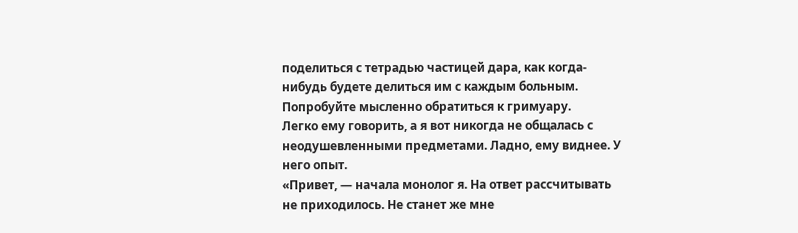поделиться с тетрадью частицей дара, как когда-нибудь будете делиться им с каждым больным. Попробуйте мысленно обратиться к гримуару.
Легко ему говорить, а я вот никогда не общалась с неодушевленными предметами. Ладно, ему виднее. У него опыт.
«Привет, — начала монолог я. На ответ рассчитывать не приходилось. Не станет же мне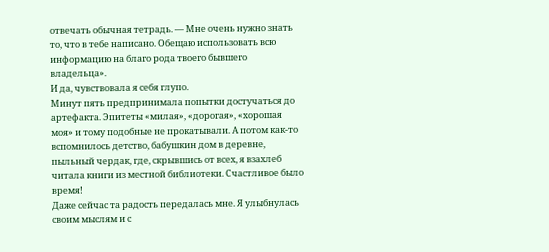отвечать обычная тетрадь. — Мне очень нужно знать то, что в тебе написано. Обещаю использовать всю информацию на благо рода твоего бывшего владельца».
И да, чувствовала я себя глупо.
Минут пять предпринимала попытки достучаться до артефакта. Эпитеты «милая», «дорогая», «хорошая моя» и тому подобные не прокатывали. А потом как-то вспомнилось детство, бабушкин дом в деревне, пыльный чердак, где, скрывшись от всех, я взахлеб читала книги из местной библиотеки. Счастливое было время!
Даже сейчас та радость передалась мне. Я улыбнулась своим мыслям и с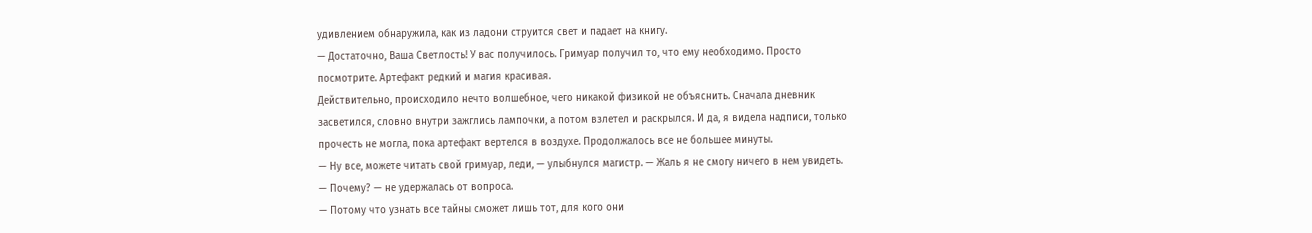удивлением обнаружила, как из ладони струится свет и падает на книгу.
— Достаточно, Ваша Светлость! У вас получилось. Гримуар получил то, что ему необходимо. Просто посмотрите. Артефакт редкий и магия красивая.
Действительно, происходило нечто волшебное, чего никакой физикой не объяснить. Сначала дневник засветился, словно внутри зажглись лампочки, а потом взлетел и раскрылся. И да, я видела надписи, только прочесть не могла, пока артефакт вертелся в воздухе. Продолжалось все не большее минуты.
— Ну все, можете читать свой гримуар, леди, — улыбнулся магистр. — Жаль я не смогу ничего в нем увидеть.
— Почему? — не удержалась от вопроса.
— Потому что узнать все тайны сможет лишь тот, для кого они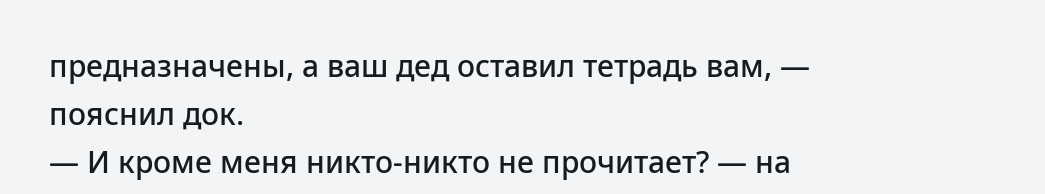предназначены, а ваш дед оставил тетрадь вам, — пояснил док.
— И кроме меня никто-никто не прочитает? — на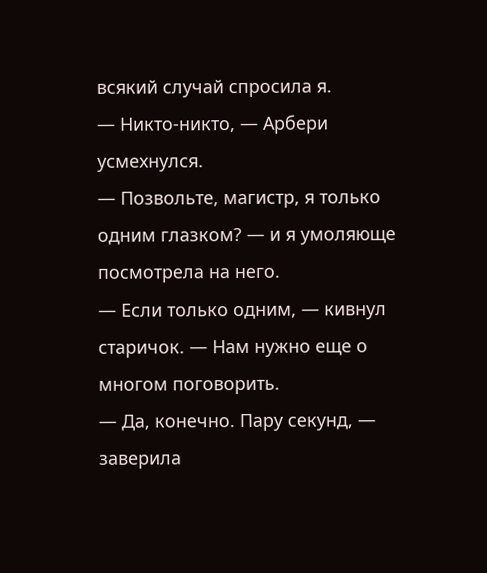всякий случай спросила я.
— Никто-никто, — Арбери усмехнулся.
— Позвольте, магистр, я только одним глазком? — и я умоляюще посмотрела на него.
— Если только одним, — кивнул старичок. — Нам нужно еще о многом поговорить.
— Да, конечно. Пару секунд, — заверила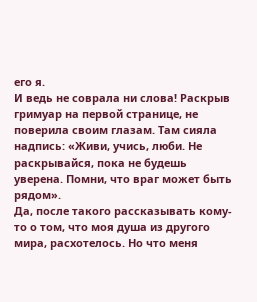его я.
И ведь не соврала ни слова! Раскрыв гримуар на первой странице, не поверила своим глазам. Там сияла надпись: «Живи, учись, люби. Не раскрывайся, пока не будешь уверена. Помни, что враг может быть рядом».
Да, после такого рассказывать кому-то о том, что моя душа из другого мира, расхотелось. Но что меня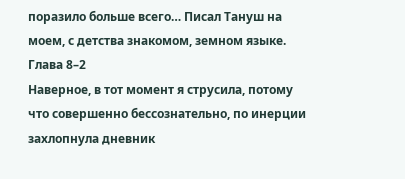поразило больше всего… Писал Тануш на моем, с детства знакомом, земном языке.
Глава 8–2
Наверное, в тот момент я струсила, потому что совершенно бессознательно, по инерции захлопнула дневник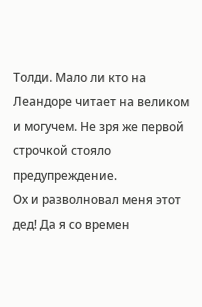Толди. Мало ли кто на Леандоре читает на великом и могучем. Не зря же первой строчкой стояло предупреждение.
Ох и разволновал меня этот дед! Да я со времен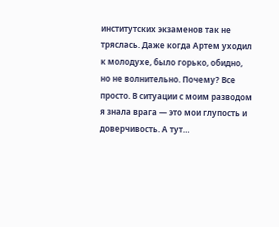институтских экзаменов так не тряслась. Даже когда Артем уходил к молодухе, было горько, обидно, но не волнительно. Почему? Все просто. В ситуации с моим разводом я знала врага — это мои глупость и доверчивость. А тут…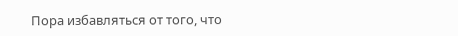Пора избавляться от того, что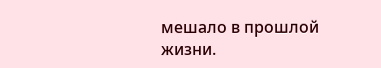мешало в прошлой жизни.